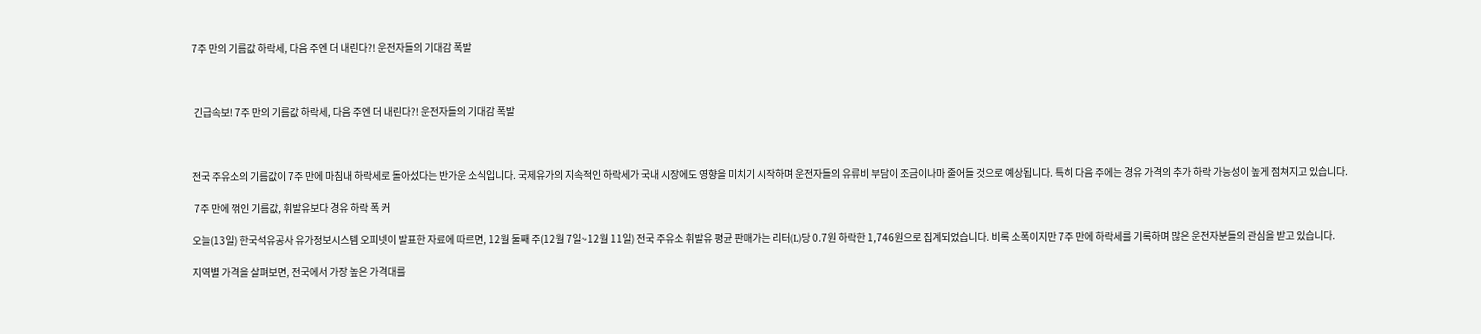7주 만의 기름값 하락세, 다음 주엔 더 내린다?! 운전자들의 기대감 폭발



 긴급속보! 7주 만의 기름값 하락세, 다음 주엔 더 내린다?! 운전자들의 기대감 폭발



전국 주유소의 기름값이 7주 만에 마침내 하락세로 돌아섰다는 반가운 소식입니다. 국제유가의 지속적인 하락세가 국내 시장에도 영향을 미치기 시작하며 운전자들의 유류비 부담이 조금이나마 줄어들 것으로 예상됩니다. 특히 다음 주에는 경유 가격의 추가 하락 가능성이 높게 점쳐지고 있습니다.

 7주 만에 꺾인 기름값, 휘발유보다 경유 하락 폭 커

오늘(13일) 한국석유공사 유가정보시스템 오피넷이 발표한 자료에 따르면, 12월 둘째 주(12월 7일~12월 11일) 전국 주유소 휘발유 평균 판매가는 리터(L)당 0.7원 하락한 1,746원으로 집계되었습니다. 비록 소폭이지만 7주 만에 하락세를 기록하며 많은 운전자분들의 관심을 받고 있습니다.

지역별 가격을 살펴보면, 전국에서 가장 높은 가격대를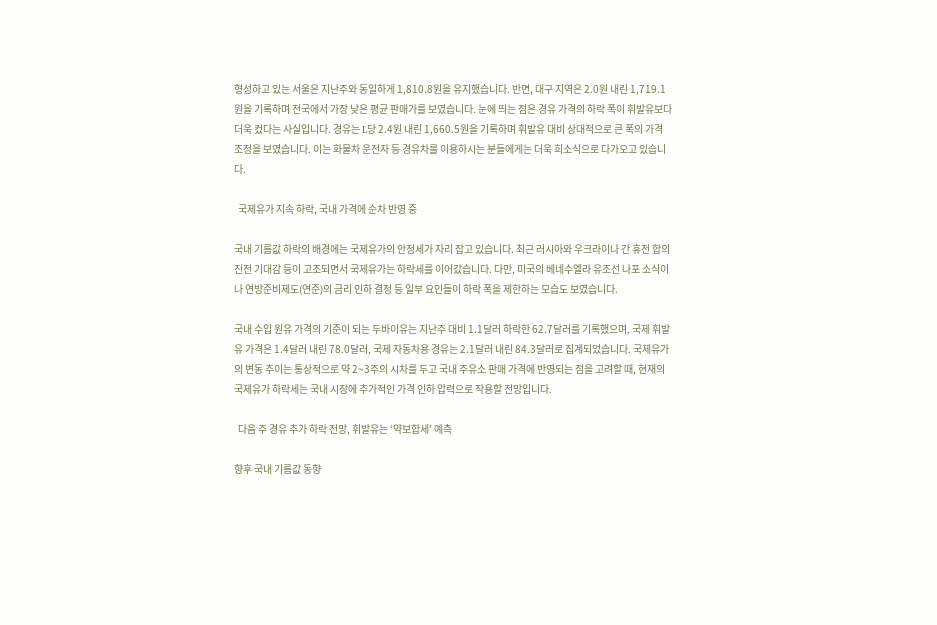형성하고 있는 서울은 지난주와 동일하게 1,810.8원을 유지했습니다. 반면, 대구 지역은 2.0원 내린 1,719.1원을 기록하며 전국에서 가장 낮은 평균 판매가를 보였습니다. 눈에 띄는 점은 경유 가격의 하락 폭이 휘발유보다 더욱 컸다는 사실입니다. 경유는 L당 2.4원 내린 1,660.5원을 기록하며 휘발유 대비 상대적으로 큰 폭의 가격 조정을 보였습니다. 이는 화물차 운전자 등 경유차를 이용하시는 분들에게는 더욱 희소식으로 다가오고 있습니다.

  국제유가 지속 하락, 국내 가격에 순차 반영 중

국내 기름값 하락의 배경에는 국제유가의 안정세가 자리 잡고 있습니다. 최근 러시아와 우크라이나 간 휴전 합의 진전 기대감 등이 고조되면서 국제유가는 하락세를 이어갔습니다. 다만, 미국의 베네수엘라 유조선 나포 소식이나 연방준비제도(연준)의 금리 인하 결정 등 일부 요인들이 하락 폭을 제한하는 모습도 보였습니다.

국내 수입 원유 가격의 기준이 되는 두바이유는 지난주 대비 1.1달러 하락한 62.7달러를 기록했으며, 국제 휘발유 가격은 1.4달러 내린 78.0달러, 국제 자동차용 경유는 2.1달러 내린 84.3달러로 집계되었습니다. 국제유가의 변동 추이는 통상적으로 약 2~3주의 시차를 두고 국내 주유소 판매 가격에 반영되는 점을 고려할 때, 현재의 국제유가 하락세는 국내 시장에 추가적인 가격 인하 압력으로 작용할 전망입니다.

  다음 주 경유 추가 하락 전망, 휘발유는 ‘약보합세’ 예측

향후 국내 기름값 동향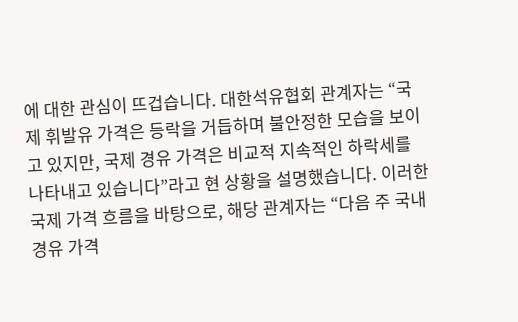에 대한 관심이 뜨겁습니다. 대한석유협회 관계자는 “국제 휘발유 가격은 등락을 거듭하며 불안정한 모습을 보이고 있지만, 국제 경유 가격은 비교적 지속적인 하락세를 나타내고 있습니다”라고 현 상황을 설명했습니다. 이러한 국제 가격 흐름을 바탕으로, 해당 관계자는 “다음 주 국내 경유 가격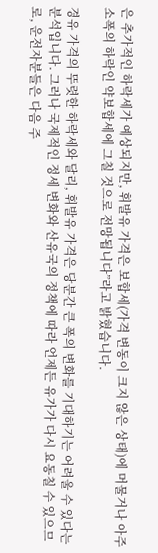은 추가적인 하락세가 예상되지만, 휘발유 가격은 보합세(가격 변동이 크지 않은 상태)에 머물거나 아주 소폭의 하락인 약보합세에 그칠 것으로 전망됩니다”라고 밝혔습니다.

경유 가격의 뚜렷한 하락세와 달리, 휘발유 가격은 당분간 큰 폭의 변화를 기대하기는 어려울 수 있다는 분석입니다. 그러나 국제적인 정세 변화와 산유국의 정책에 따라 언제든 유가가 다시 요동칠 수 있으므로, 운전자분들은 다음 주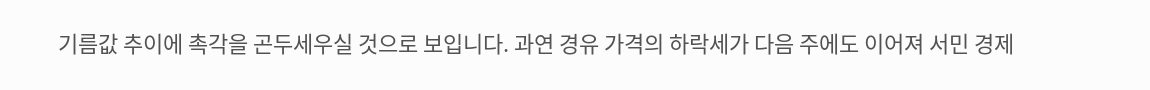기름값 추이에 촉각을 곤두세우실 것으로 보입니다. 과연 경유 가격의 하락세가 다음 주에도 이어져 서민 경제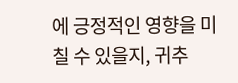에 긍정적인 영향을 미칠 수 있을지, 귀추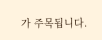가 주목됩니다.